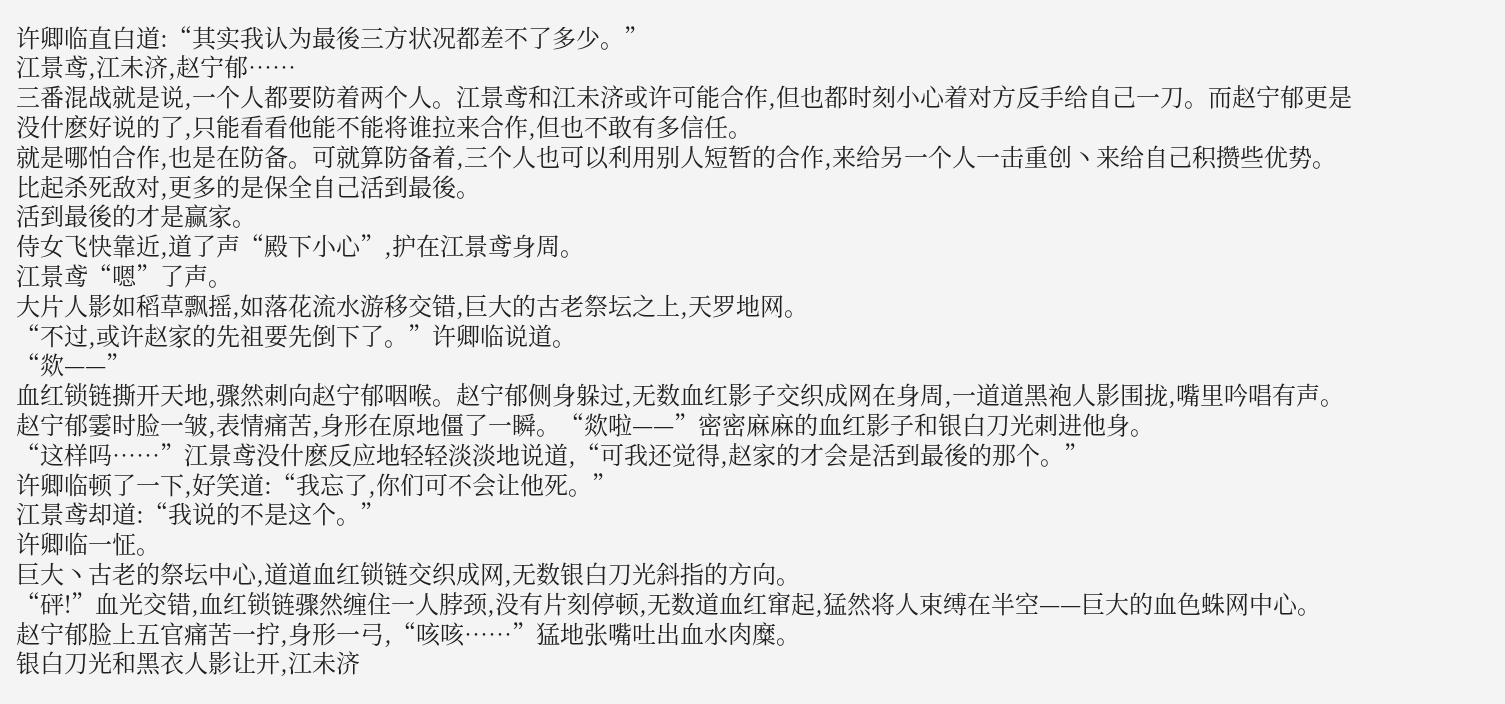许卿临直白道:“其实我认为最後三方状况都差不了多少。”
江景鸢,江未济,赵宁郁……
三番混战就是说,一个人都要防着两个人。江景鸢和江未济或许可能合作,但也都时刻小心着对方反手给自己一刀。而赵宁郁更是没什麽好说的了,只能看看他能不能将谁拉来合作,但也不敢有多信任。
就是哪怕合作,也是在防备。可就算防备着,三个人也可以利用别人短暂的合作,来给另一个人一击重创丶来给自己积攒些优势。
比起杀死敌对,更多的是保全自己活到最後。
活到最後的才是赢家。
侍女飞快靠近,道了声“殿下小心”,护在江景鸢身周。
江景鸢“嗯”了声。
大片人影如稻草飘摇,如落花流水游移交错,巨大的古老祭坛之上,天罗地网。
“不过,或许赵家的先祖要先倒下了。”许卿临说道。
“欻——”
血红锁链撕开天地,骤然刺向赵宁郁咽喉。赵宁郁侧身躲过,无数血红影子交织成网在身周,一道道黑袍人影围拢,嘴里吟唱有声。
赵宁郁霎时脸一皱,表情痛苦,身形在原地僵了一瞬。“欻啦——”密密麻麻的血红影子和银白刀光刺进他身。
“这样吗……”江景鸢没什麽反应地轻轻淡淡地说道,“可我还觉得,赵家的才会是活到最後的那个。”
许卿临顿了一下,好笑道:“我忘了,你们可不会让他死。”
江景鸢却道:“我说的不是这个。”
许卿临一怔。
巨大丶古老的祭坛中心,道道血红锁链交织成网,无数银白刀光斜指的方向。
“砰!”血光交错,血红锁链骤然缠住一人脖颈,没有片刻停顿,无数道血红窜起,猛然将人束缚在半空——巨大的血色蛛网中心。
赵宁郁脸上五官痛苦一拧,身形一弓,“咳咳……”猛地张嘴吐出血水肉糜。
银白刀光和黑衣人影让开,江未济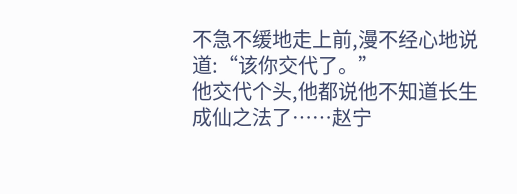不急不缓地走上前,漫不经心地说道:“该你交代了。”
他交代个头,他都说他不知道长生成仙之法了……赵宁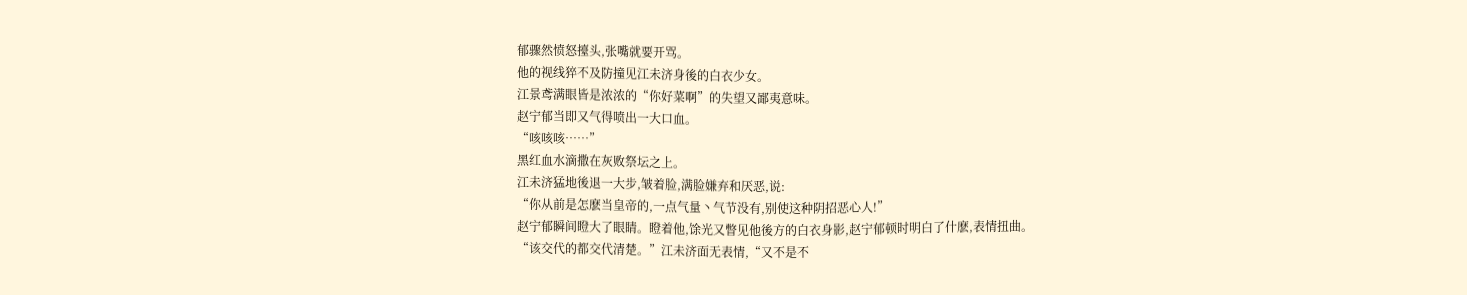郁骤然愤怒擡头,张嘴就要开骂。
他的视线猝不及防撞见江未济身後的白衣少女。
江景鸢满眼皆是浓浓的“你好菜啊”的失望又鄙夷意味。
赵宁郁当即又气得喷出一大口血。
“咳咳咳……”
黑红血水滴撒在灰败祭坛之上。
江未济猛地後退一大步,皱着脸,满脸嫌弃和厌恶,说:
“你从前是怎麽当皇帝的,一点气量丶气节没有,别使这种阴招恶心人!”
赵宁郁瞬间瞪大了眼睛。瞪着他,馀光又瞥见他後方的白衣身影,赵宁郁顿时明白了什麽,表情扭曲。
“该交代的都交代清楚。”江未济面无表情,“又不是不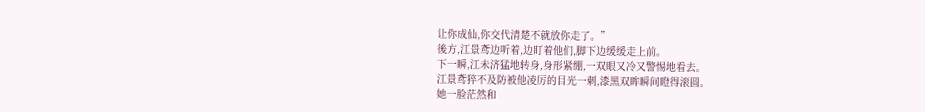让你成仙,你交代清楚不就放你走了。”
後方,江景鸢边听着,边盯着他们,脚下边缓缓走上前。
下一瞬,江未济猛地转身,身形紧绷,一双眼又冷又警惕地看去。
江景鸢猝不及防被他凌厉的目光一刺,漆黑双眸瞬间瞪得滚圆。
她一脸茫然和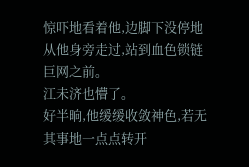惊吓地看着他,边脚下没停地从他身旁走过,站到血色锁链巨网之前。
江未济也懵了。
好半晌,他缓缓收敛神色,若无其事地一点点转开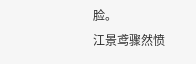脸。
江景鸢骤然愤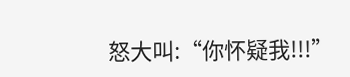怒大叫:“你怀疑我!!!”